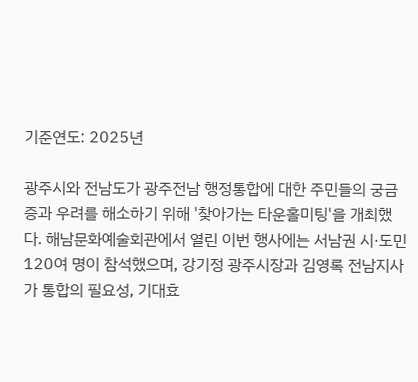기준연도: 2025년

광주시와 전남도가 광주전남 행정통합에 대한 주민들의 궁금증과 우려를 해소하기 위해 '찾아가는 타운홀미팅'을 개최했다. 해남문화예술회관에서 열린 이번 행사에는 서남권 시·도민 120여 명이 참석했으며, 강기정 광주시장과 김영록 전남지사가 통합의 필요성, 기대효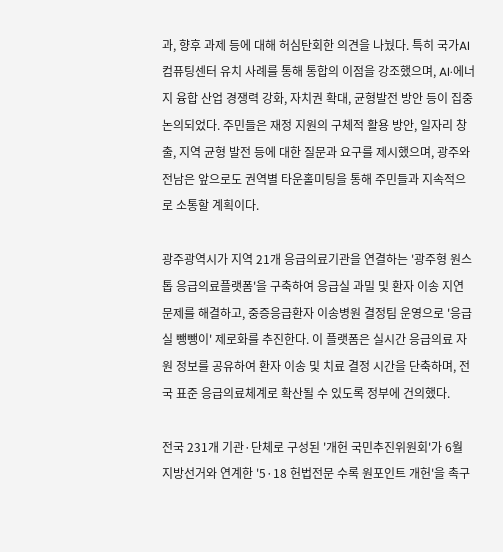과, 향후 과제 등에 대해 허심탄회한 의견을 나눴다. 특히 국가AI컴퓨팅센터 유치 사례를 통해 통합의 이점을 강조했으며, AI·에너지 융합 산업 경쟁력 강화, 자치권 확대, 균형발전 방안 등이 집중 논의되었다. 주민들은 재정 지원의 구체적 활용 방안, 일자리 창출, 지역 균형 발전 등에 대한 질문과 요구를 제시했으며, 광주와 전남은 앞으로도 권역별 타운홀미팅을 통해 주민들과 지속적으로 소통할 계획이다.

광주광역시가 지역 21개 응급의료기관을 연결하는 '광주형 원스톱 응급의료플랫폼'을 구축하여 응급실 과밀 및 환자 이송 지연 문제를 해결하고, 중증응급환자 이송병원 결정팀 운영으로 '응급실 뺑뺑이' 제로화를 추진한다. 이 플랫폼은 실시간 응급의료 자원 정보를 공유하여 환자 이송 및 치료 결정 시간을 단축하며, 전국 표준 응급의료체계로 확산될 수 있도록 정부에 건의했다.

전국 231개 기관·단체로 구성된 '개헌 국민추진위원회'가 6월 지방선거와 연계한 '5·18 헌법전문 수록 원포인트 개헌'을 촉구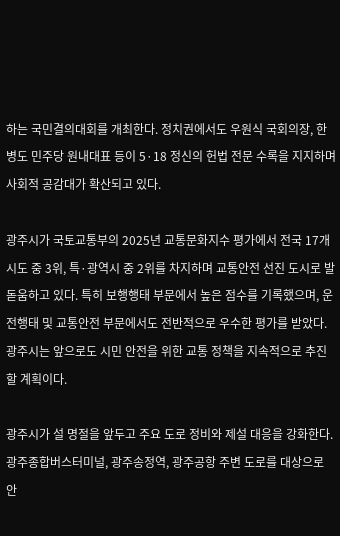하는 국민결의대회를 개최한다. 정치권에서도 우원식 국회의장, 한병도 민주당 원내대표 등이 5·18 정신의 헌법 전문 수록을 지지하며 사회적 공감대가 확산되고 있다.

광주시가 국토교통부의 2025년 교통문화지수 평가에서 전국 17개 시도 중 3위, 특·광역시 중 2위를 차지하며 교통안전 선진 도시로 발돋움하고 있다. 특히 보행행태 부문에서 높은 점수를 기록했으며, 운전행태 및 교통안전 부문에서도 전반적으로 우수한 평가를 받았다. 광주시는 앞으로도 시민 안전을 위한 교통 정책을 지속적으로 추진할 계획이다.

광주시가 설 명절을 앞두고 주요 도로 정비와 제설 대응을 강화한다. 광주종합버스터미널, 광주송정역, 광주공항 주변 도로를 대상으로 안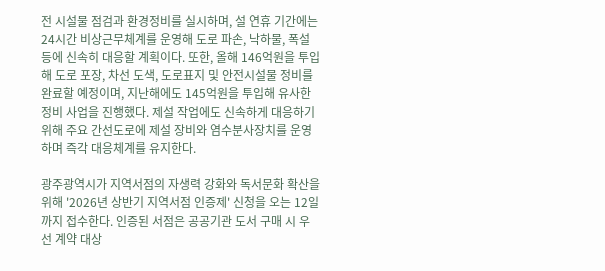전 시설물 점검과 환경정비를 실시하며, 설 연휴 기간에는 24시간 비상근무체계를 운영해 도로 파손, 낙하물, 폭설 등에 신속히 대응할 계획이다. 또한, 올해 146억원을 투입해 도로 포장, 차선 도색, 도로표지 및 안전시설물 정비를 완료할 예정이며, 지난해에도 145억원을 투입해 유사한 정비 사업을 진행했다. 제설 작업에도 신속하게 대응하기 위해 주요 간선도로에 제설 장비와 염수분사장치를 운영하며 즉각 대응체계를 유지한다.

광주광역시가 지역서점의 자생력 강화와 독서문화 확산을 위해 '2026년 상반기 지역서점 인증제' 신청을 오는 12일까지 접수한다. 인증된 서점은 공공기관 도서 구매 시 우선 계약 대상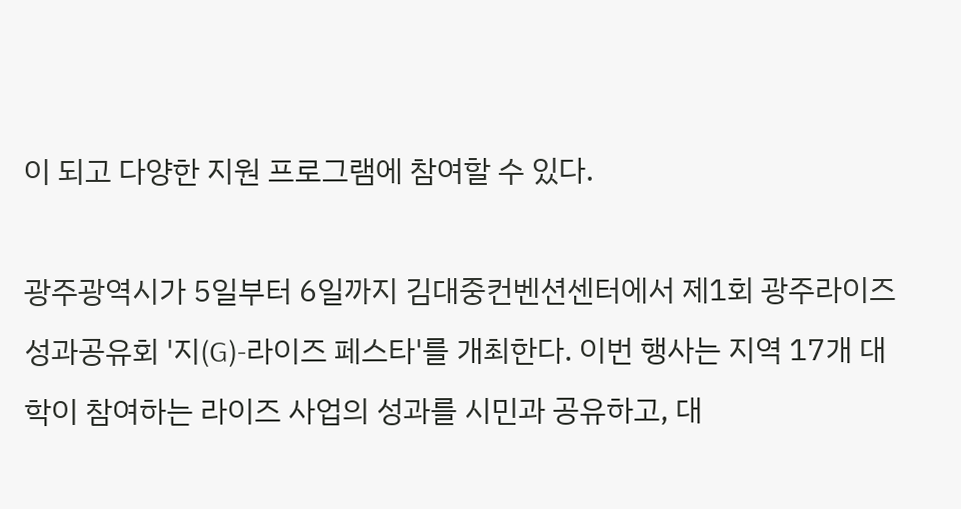이 되고 다양한 지원 프로그램에 참여할 수 있다.

광주광역시가 5일부터 6일까지 김대중컨벤션센터에서 제1회 광주라이즈 성과공유회 '지(G)-라이즈 페스타'를 개최한다. 이번 행사는 지역 17개 대학이 참여하는 라이즈 사업의 성과를 시민과 공유하고, 대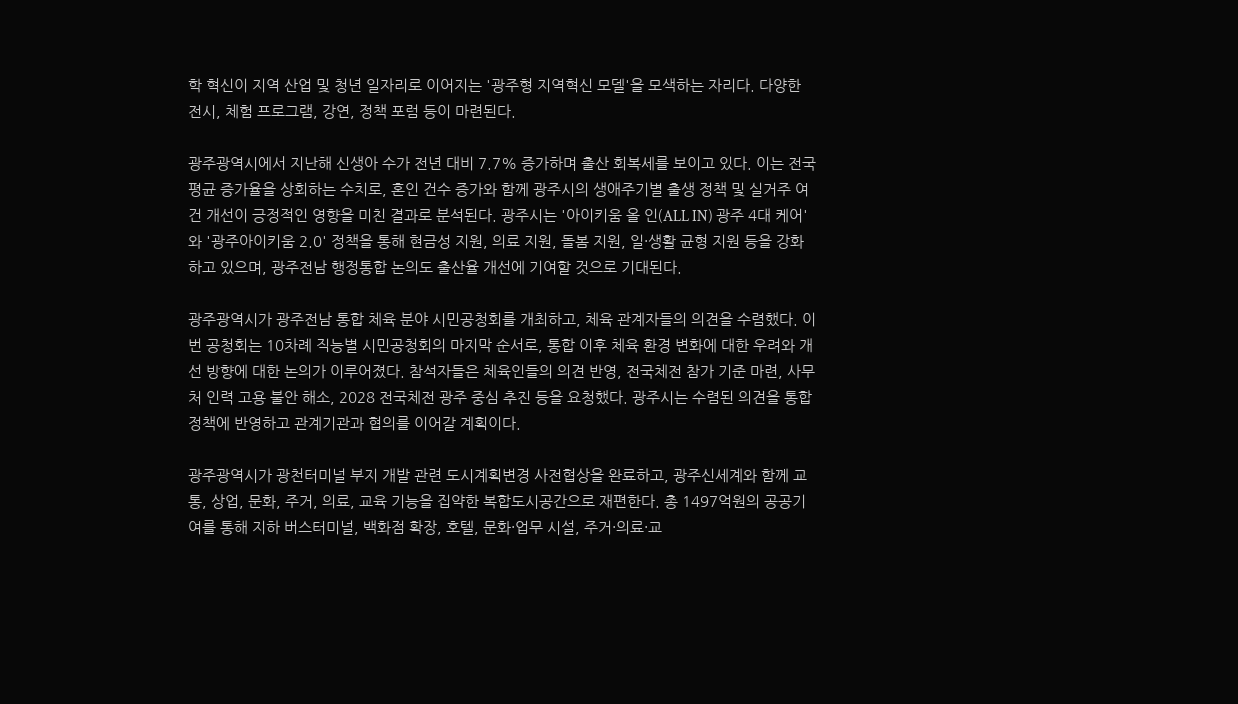학 혁신이 지역 산업 및 청년 일자리로 이어지는 '광주형 지역혁신 모델'을 모색하는 자리다. 다양한 전시, 체험 프로그램, 강연, 정책 포럼 등이 마련된다.

광주광역시에서 지난해 신생아 수가 전년 대비 7.7% 증가하며 출산 회복세를 보이고 있다. 이는 전국 평균 증가율을 상회하는 수치로, 혼인 건수 증가와 함께 광주시의 생애주기별 출생 정책 및 실거주 여건 개선이 긍정적인 영향을 미친 결과로 분석된다. 광주시는 '아이키움 올 인(ALL IN) 광주 4대 케어'와 '광주아이키움 2.0' 정책을 통해 현금성 지원, 의료 지원, 돌봄 지원, 일·생활 균형 지원 등을 강화하고 있으며, 광주전남 행정통합 논의도 출산율 개선에 기여할 것으로 기대된다.

광주광역시가 광주전남 통합 체육 분야 시민공청회를 개최하고, 체육 관계자들의 의견을 수렴했다. 이번 공청회는 10차례 직능별 시민공청회의 마지막 순서로, 통합 이후 체육 환경 변화에 대한 우려와 개선 방향에 대한 논의가 이루어졌다. 참석자들은 체육인들의 의견 반영, 전국체전 참가 기준 마련, 사무처 인력 고용 불안 해소, 2028 전국체전 광주 중심 추진 등을 요청했다. 광주시는 수렴된 의견을 통합 정책에 반영하고 관계기관과 협의를 이어갈 계획이다.

광주광역시가 광천터미널 부지 개발 관련 도시계획변경 사전협상을 완료하고, 광주신세계와 함께 교통, 상업, 문화, 주거, 의료, 교육 기능을 집약한 복합도시공간으로 재편한다. 총 1497억원의 공공기여를 통해 지하 버스터미널, 백화점 확장, 호텔, 문화·업무 시설, 주거·의료·교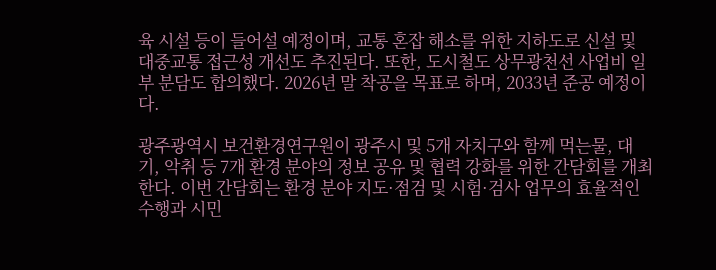육 시설 등이 들어설 예정이며, 교통 혼잡 해소를 위한 지하도로 신설 및 대중교통 접근성 개선도 추진된다. 또한, 도시철도 상무광천선 사업비 일부 분담도 합의했다. 2026년 말 착공을 목표로 하며, 2033년 준공 예정이다.

광주광역시 보건환경연구원이 광주시 및 5개 자치구와 함께 먹는물, 대기, 악취 등 7개 환경 분야의 정보 공유 및 협력 강화를 위한 간담회를 개최한다. 이번 간담회는 환경 분야 지도·점검 및 시험·검사 업무의 효율적인 수행과 시민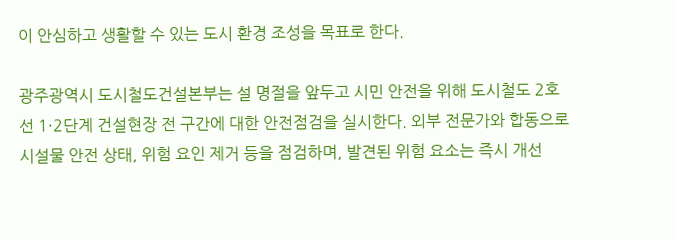이 안심하고 생활할 수 있는 도시 환경 조성을 목표로 한다.

광주광역시 도시철도건설본부는 설 명절을 앞두고 시민 안전을 위해 도시철도 2호선 1·2단계 건설현장 전 구간에 대한 안전점검을 실시한다. 외부 전문가와 합동으로 시설물 안전 상태, 위험 요인 제거 등을 점검하며, 발견된 위험 요소는 즉시 개선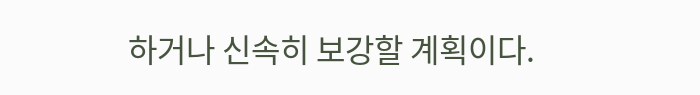하거나 신속히 보강할 계획이다.